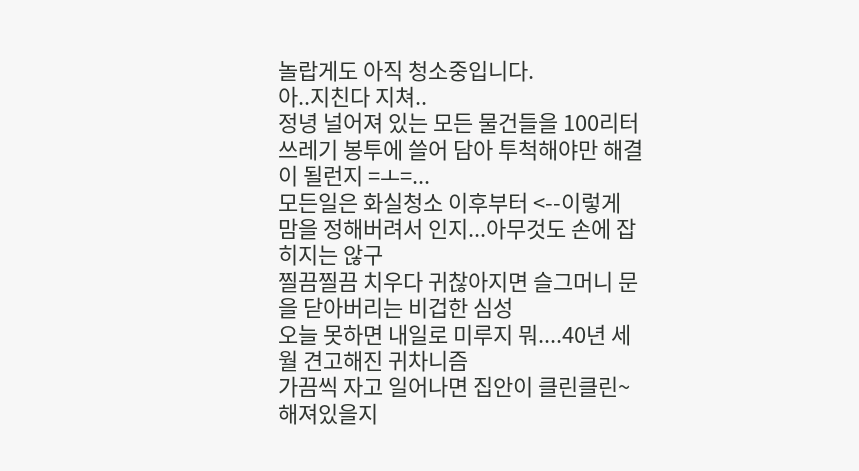놀랍게도 아직 청소중입니다.
아..지친다 지쳐..
정녕 널어져 있는 모든 물건들을 100리터 쓰레기 봉투에 쓸어 담아 투척해야만 해결이 될런지 =ㅗ=...
모든일은 화실청소 이후부터 <--이렇게 맘을 정해버려서 인지...아무것도 손에 잡히지는 않구
찔끔찔끔 치우다 귀찮아지면 슬그머니 문을 닫아버리는 비겁한 심성
오늘 못하면 내일로 미루지 뭐....40년 세월 견고해진 귀차니즘
가끔씩 자고 일어나면 집안이 클린클린~해져있을지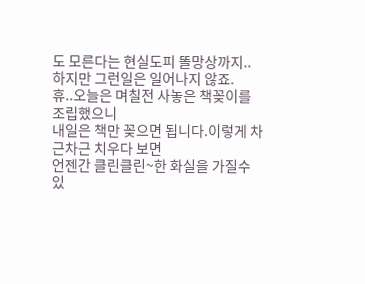도 모른다는 현실도피 똘망상까지..
하지만 그런일은 일어나지 않죠.
휴..오늘은 며칠전 사놓은 책꽂이를 조립했으니
내일은 책만 꽂으면 됩니다.이렇게 차근차근 치우다 보면
언젠간 클린클린~한 화실을 가질수 있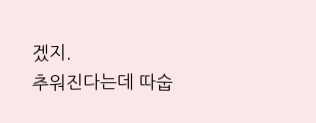겠지.
추워진다는데 따숩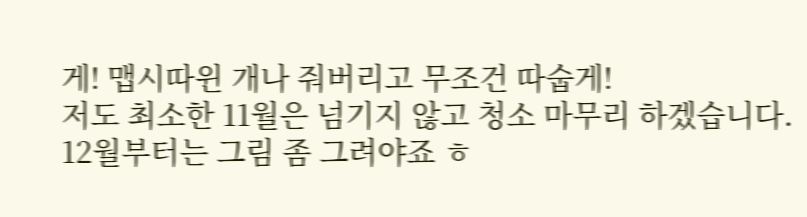게! 맵시따윈 개나 줘버리고 무조건 따숩게!
저도 최소한 11월은 넘기지 않고 청소 마무리 하겠습니다.
12월부터는 그림 좀 그려야죠 ㅎ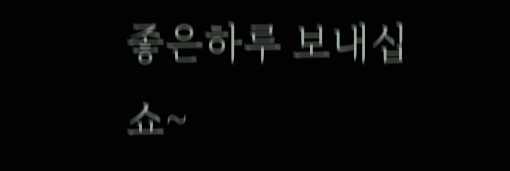좋은하루 보내십쇼~